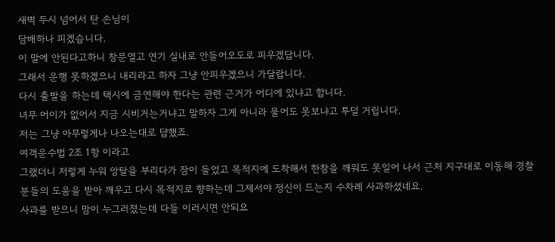새벽 두시 넘어서 탄 손님이
담배하나 피겠습니다.
이 말에 안된다고하니 창문열고 연기 실내로 안들어오도로 피우겠답니다.
그래서 운행 못하겠으니 내리라고 하자 그냥 안피우겠으니 가달랍니다.
다시 출발을 하는데 택시에 금연해야 한다는 관련 근거가 어디에 있냐고 합니다.
녀무 어이가 없어서 지금 시비거는거냐고 말하자 그게 아니라 물어도 못보냐고 투덜 거립니다.
저는 그냥 아무렇게나 나오는대로 댭했죠.
여객운수법 2조 1항 이라고
그랬더니 저렇게 누워 앙탈을 부리다가 잠이 들었고 목적지에 도착해서 한참을 깨워도 못일어 나서 근처 지구대로 이동해 경찰분들의 도움을 받아 깨우고 다시 목적지로 향하는데 그제서야 정신이 드는지 수차례 사과하셨네요.
사과를 받으니 맘이 누그러졌는데 다들 이러시면 안되요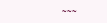~~~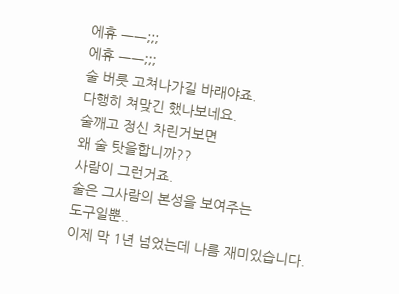에휴 ㅡㅡ;;;
에휴 ㅡㅡ;;;
술 버릇 고쳐나가길 바래야죠.
다행히 쳐맞긴 했나보네요.
술깨고 정신 차린거보면
왜 술 탓을합니까??
사람이 그런거죠.
술은 그사람의 본성을 보여주는
도구일뿐..
이제 막 1년 넘었는데 나름 재미있습니다.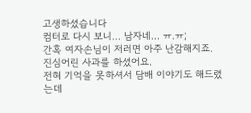고생하셨습니다
컴터로 다시 보니... 남자네... ㅠ.ㅠ;
간혹 여자손님이 저러면 아주 난감해지죠.
진심어린 사과를 하셨어요.
전혀 기억을 못하셔서 담배 이야기도 해드렸는데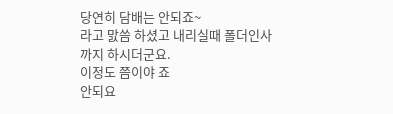당연히 담배는 안되죠~
라고 맔씀 하셨고 내리실때 폴더인사까지 하시더군요.
이정도 쯤이야 죠
안되요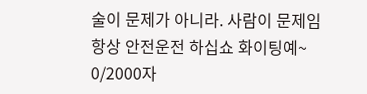술이 문제가 아니라. 사람이 문제임
항상 안전운전 하십쇼 화이팅예~
0/2000자